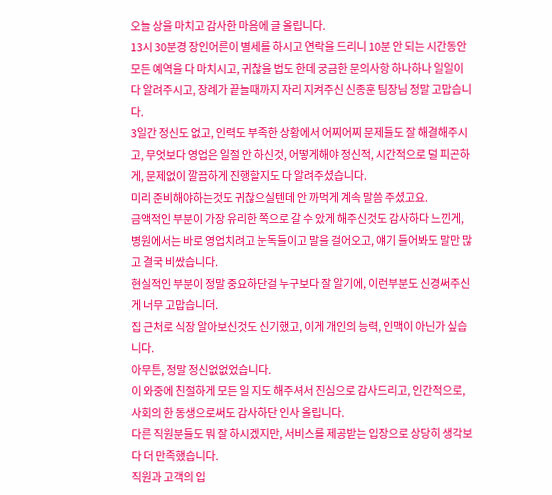오늘 상을 마치고 감사한 마음에 글 올립니다.
13시 30분경 장인어른이 별세를 하시고 연락을 드리니 10분 안 되는 시간동안 모든 예역을 다 마치시고, 귀찮을 법도 한데 궁금한 문의사항 하나하나 일일이 다 알려주시고, 장례가 끝늘때까지 자리 지켜주신 신종훈 팀장님 정말 고맙습니다.
3일간 정신도 없고, 인력도 부족한 상황에서 어찌어찌 문제들도 잘 해결해주시고, 무엇보다 영업은 일절 안 하신것, 어떻게해야 정신적, 시간적으로 덜 피곤하게, 문제없이 깔끔하게 진행할지도 다 알려주셨습니다.
미리 준비해야하는것도 귀찮으실텐데 안 까먹게 계속 말씀 주셨고요.
금액적인 부분이 가장 유리한 쪽으로 갈 수 았게 해주신것도 감사하다 느낀게, 병원에서는 바로 영업치려고 눈독들이고 말을 걸어오고, 얘기 들어봐도 말만 많고 결국 비쌌습니다.
현실적인 부분이 정말 중요하단걸 누구보다 잘 알기에, 이런부분도 신경써주신게 너무 고맙습니더.
집 근처로 식장 알아보신것도 신기했고, 이게 개인의 능력, 인맥이 아닌가 싶습니다.
아무튼, 정말 정신없없었습니다.
이 와중에 친절하게 모든 일 지도 해주셔서 진심으로 감사드리고, 인간적으로, 사회의 한 동생으로써도 감사하단 인사 올립니다.
다른 직원분들도 뭐 잘 하시겠지만, 서비스를 제공받는 입장으로 상당히 생각보다 더 만족했습니다.
직원과 고객의 입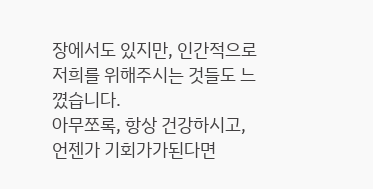장에서도 있지만, 인간적으로 저희를 위해주시는 것들도 느꼈습니다.
아무쪼록, 항상 건강하시고, 언젠가 기회가가된다면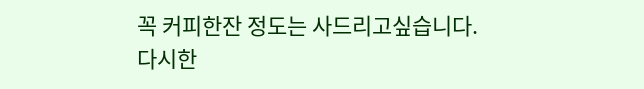꼭 커피한잔 정도는 사드리고싶습니다.
다시한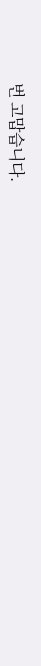번 고맙습니다.